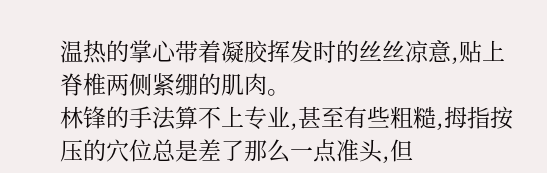温热的掌心带着凝胶挥发时的丝丝凉意,贴上脊椎两侧紧绷的肌肉。
林锋的手法算不上专业,甚至有些粗糙,拇指按压的穴位总是差了那么一点准头,但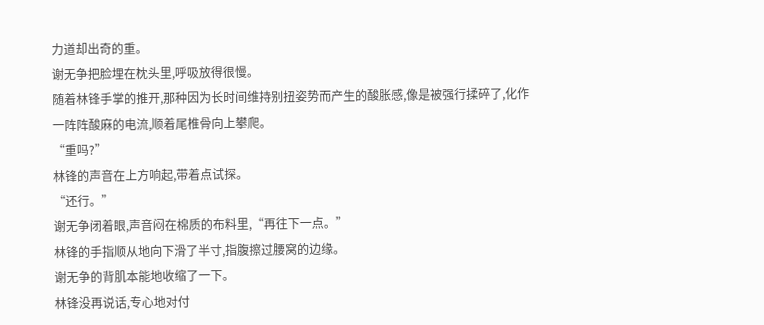力道却出奇的重。
谢无争把脸埋在枕头里,呼吸放得很慢。
随着林锋手掌的推开,那种因为长时间维持别扭姿势而产生的酸胀感,像是被强行揉碎了,化作一阵阵酸麻的电流,顺着尾椎骨向上攀爬。
“重吗?”
林锋的声音在上方响起,带着点试探。
“还行。”
谢无争闭着眼,声音闷在棉质的布料里,“再往下一点。”
林锋的手指顺从地向下滑了半寸,指腹擦过腰窝的边缘。
谢无争的背肌本能地收缩了一下。
林锋没再说话,专心地对付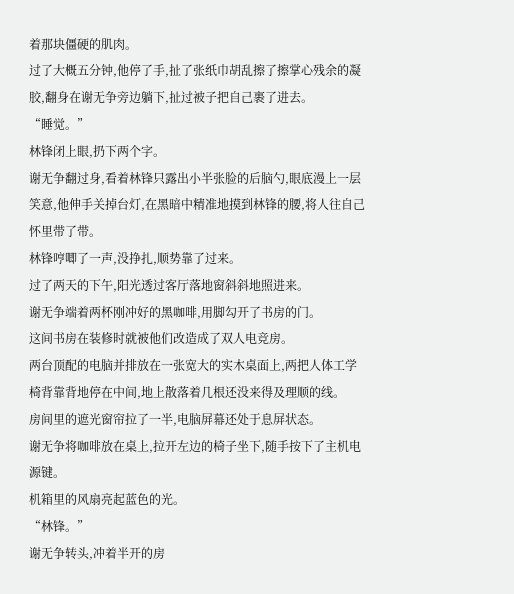着那块僵硬的肌肉。
过了大概五分钟,他停了手,扯了张纸巾胡乱擦了擦掌心残余的凝胶,翻身在谢无争旁边躺下,扯过被子把自己裹了进去。
“睡觉。”
林锋闭上眼,扔下两个字。
谢无争翻过身,看着林锋只露出小半张脸的后脑勺,眼底漫上一层笑意,他伸手关掉台灯,在黑暗中精准地摸到林锋的腰,将人往自己怀里带了带。
林锋哼唧了一声,没挣扎,顺势靠了过来。
过了两天的下午,阳光透过客厅落地窗斜斜地照进来。
谢无争端着两杯刚冲好的黑咖啡,用脚勾开了书房的门。
这间书房在装修时就被他们改造成了双人电竞房。
两台顶配的电脑并排放在一张宽大的实木桌面上,两把人体工学椅背靠背地停在中间,地上散落着几根还没来得及理顺的线。
房间里的遮光窗帘拉了一半,电脑屏幕还处于息屏状态。
谢无争将咖啡放在桌上,拉开左边的椅子坐下,随手按下了主机电源键。
机箱里的风扇亮起蓝色的光。
“林锋。”
谢无争转头,冲着半开的房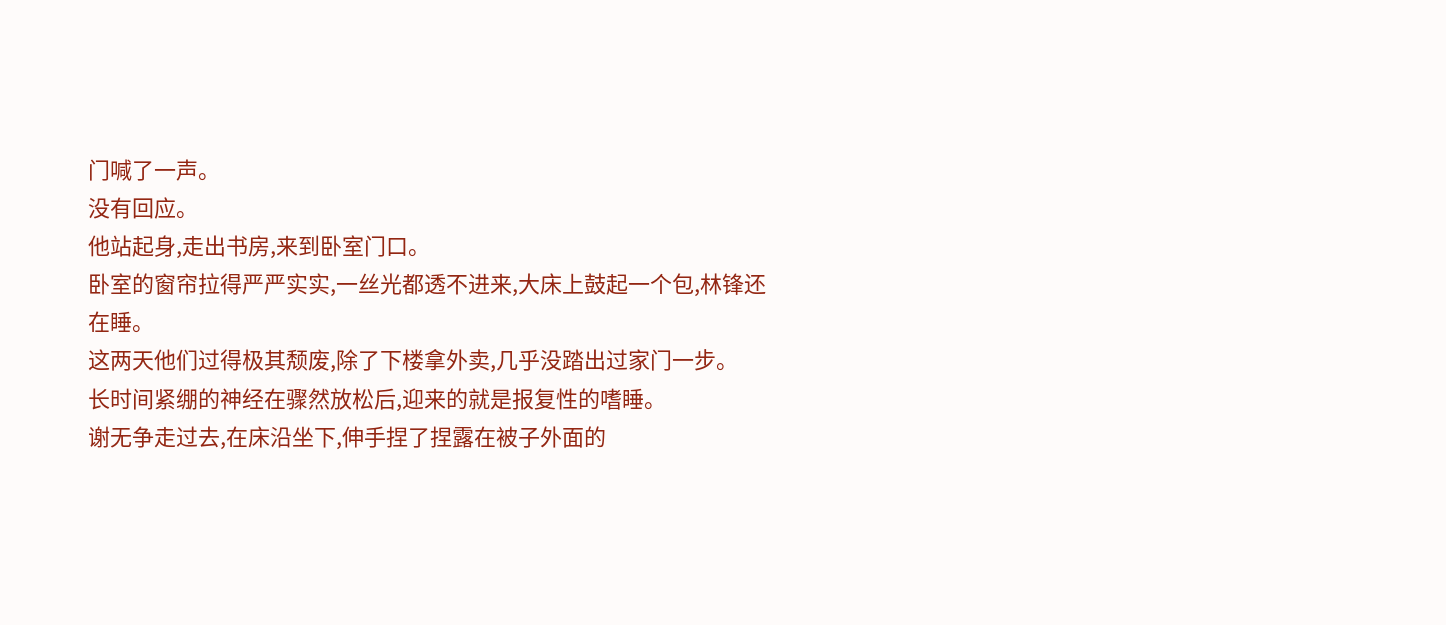门喊了一声。
没有回应。
他站起身,走出书房,来到卧室门口。
卧室的窗帘拉得严严实实,一丝光都透不进来,大床上鼓起一个包,林锋还在睡。
这两天他们过得极其颓废,除了下楼拿外卖,几乎没踏出过家门一步。
长时间紧绷的神经在骤然放松后,迎来的就是报复性的嗜睡。
谢无争走过去,在床沿坐下,伸手捏了捏露在被子外面的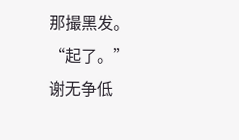那撮黑发。
“起了。”
谢无争低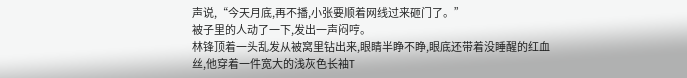声说,“今天月底,再不播,小张要顺着网线过来砸门了。”
被子里的人动了一下,发出一声闷哼。
林锋顶着一头乱发从被窝里钻出来,眼睛半睁不睁,眼底还带着没睡醒的红血丝,他穿着一件宽大的浅灰色长袖T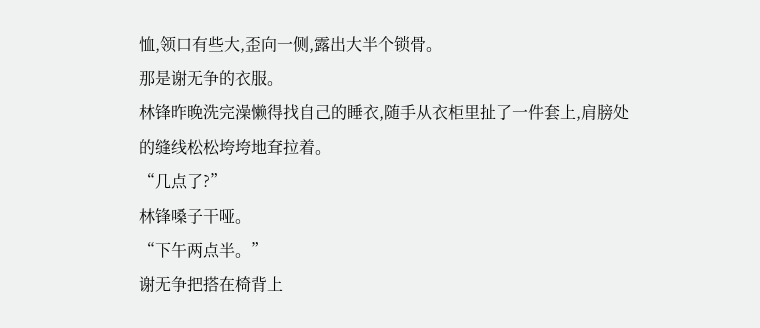恤,领口有些大,歪向一侧,露出大半个锁骨。
那是谢无争的衣服。
林锋昨晚洗完澡懒得找自己的睡衣,随手从衣柜里扯了一件套上,肩膀处的缝线松松垮垮地耷拉着。
“几点了?”
林锋嗓子干哑。
“下午两点半。”
谢无争把搭在椅背上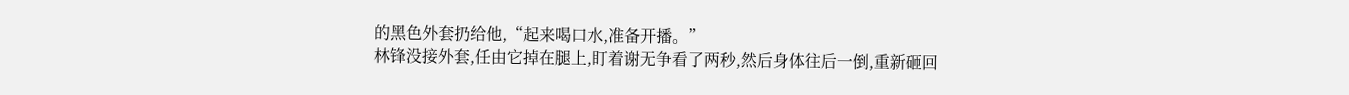的黑色外套扔给他,“起来喝口水,准备开播。”
林锋没接外套,任由它掉在腿上,盯着谢无争看了两秒,然后身体往后一倒,重新砸回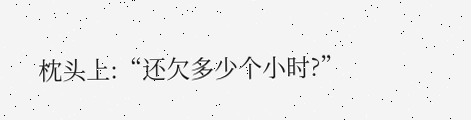枕头上:“还欠多少个小时?”